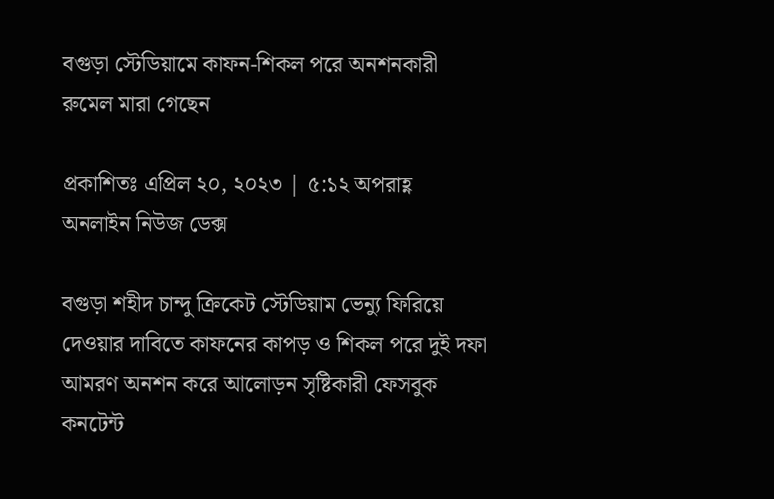বগুড়া স্টেডিয়ামে কাফন-শিকল পরে অনশনকারী রুমেল মারা গেছেন

প্রকাশিতঃ এপ্রিল ২০, ২০২৩ | ৫:১২ অপরাহ্ণ
অনলাইন নিউজ ডেক্স

বগুড়া শহীদ চান্দু ক্রিকেট স্টেডিয়াম ভেন্যু ফিরিয়ে দেওয়ার দাবিতে কাফনের কাপড় ও শিকল পরে দুই দফা আমরণ অনশন করে আলোড়ন সৃষ্টিকারী ফেসবুক কনটেন্ট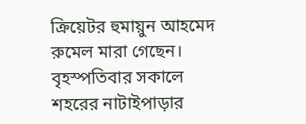ক্রিয়েটর হুমায়ুন আহমেদ রুমেল মারা গেছেন। বৃহস্পতিবার সকালে শহরের নাটাইপাড়ার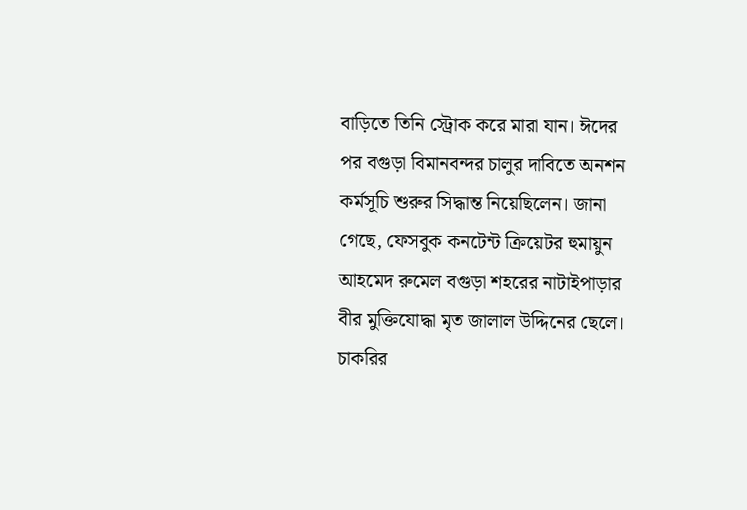বাড়িতে তিনি স্ট্রোক করে মারা যান। ঈদের পর বগুড়া বিমানবন্দর চালুর দাবিতে অনশন কর্মসূচি শুরুর সিদ্ধান্ত নিয়েছিলেন। জানা গেছে, ফেসবুক কনটেন্ট ক্রিয়েটর হুমায়ুন আহমেদ রুমেল বগুড়া শহরের নাটাইপাড়ার বীর মুক্তিযোদ্ধা মৃত জালাল উদ্দিনের ছেলে। চাকরির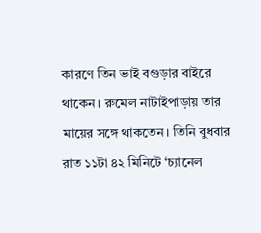কারণে তিন ভাই বগুড়ার বাইরে থাকেন। রুমেল নাটাইপাড়ায় তার মায়ের সঙ্গে থাকতেন। তিনি বুধবার রাত ১১টা ৪২ মিনিটে ‘চ্যানেল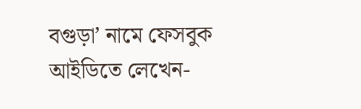বগুড়া’ নামে ফেসবুক আইডিতে লেখেন-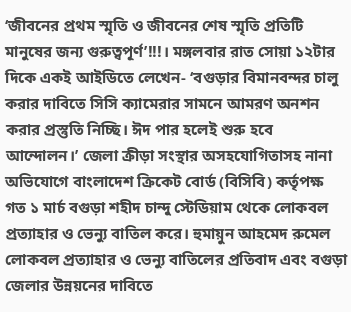‘জীবনের প্রথম স্মৃতি ও জীবনের শেষ স্মৃতি প্রতিটি মানুষের জন্য গুরুত্বপূর্ণ’!!!। মঙ্গলবার রাত সোয়া ১২টার দিকে একই আইডিতে লেখেন- ‘বগুড়ার বিমানবন্দর চালু করার দাবিতে সিসি ক্যামেরার সামনে আমরণ অনশন করার প্রস্তুতি নিচ্ছি। ঈদ পার হলেই শুরু হবে আন্দোলন।’ জেলা ক্রীড়া সংস্থার অসহযোগিতাসহ নানা অভিযোগে বাংলাদেশ ক্রিকেট বোর্ড (বিসিবি) কর্তৃপক্ষ গত ১ মার্চ বগুড়া শহীদ চান্দু স্টেডিয়াম থেকে লোকবল প্রত্যাহার ও ভেন্যু বাতিল করে। হুমায়ুন আহমেদ রুমেল লোকবল প্রত্যাহার ও ভেন্যু বাতিলের প্রতিবাদ এবং বগুড়া জেলার উন্নয়নের দাবিতে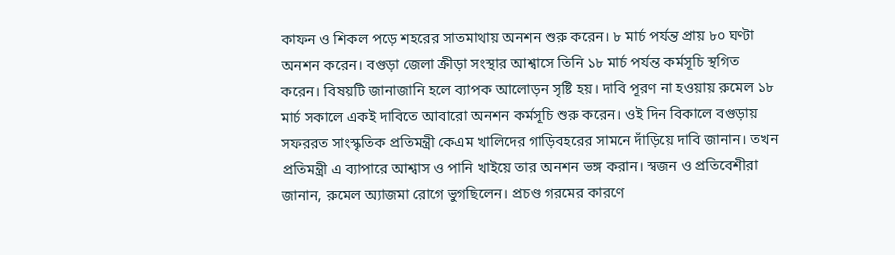কাফন ও শিকল পড়ে শহরের সাতমাথায় অনশন শুরু করেন। ৮ মার্চ পর্যন্ত প্রায় ৮০ ঘণ্টা অনশন করেন। বগুড়া জেলা ক্রীড়া সংস্থার আশ্বাসে তিনি ১৮ মার্চ পর্যন্ত কর্মসূচি স্থগিত করেন। বিষয়টি জানাজানি হলে ব্যাপক আলোড়ন সৃষ্টি হয়। দাবি পূরণ না হওয়ায় রুমেল ১৮ মার্চ সকালে একই দাবিতে আবারো অনশন কর্মসূচি শুরু করেন। ওই দিন বিকালে বগুড়ায় সফররত সাংস্কৃতিক প্রতিমন্ত্রী কেএম খালিদের গাড়িবহরের সামনে দাঁড়িয়ে দাবি জানান। তখন প্রতিমন্ত্রী এ ব্যাপারে আশ্বাস ও পানি খাইয়ে তার অনশন ভঙ্গ করান। স্বজন ও প্রতিবেশীরা জানান, রুমেল অ্যাজমা রোগে ভুগছিলেন। প্রচণ্ড গরমের কারণে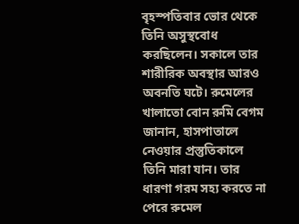বৃহস্পতিবার ভোর থেকে তিনি অসুস্থবোধ করছিলেন। সকালে তার শারীরিক অবস্থার আরও অবনতি ঘটে। রুমেলের খালাতো বোন রুমি বেগম জানান, হাসপাতালে নেওয়ার প্রস্তুতিকালে তিনি মারা যান। তার ধারণা গরম সহ্য করতে না পেরে রুমেল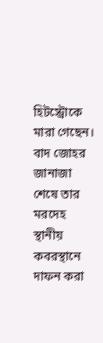হিটস্ট্রোকে মারা গেছেন। বাদ জোহর জানাজা শেষে তার মরদেহ স্থানীয় কবরস্থানে দাফন করা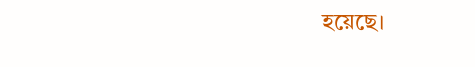হয়েছে।